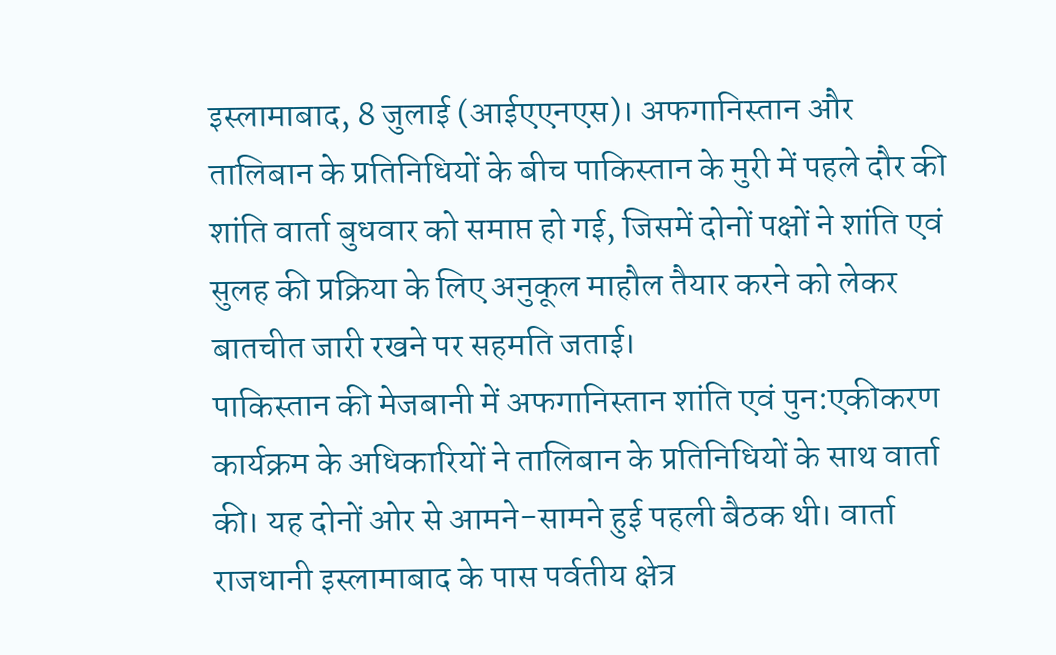इस्लामाबाद, 8 जुलाई (आईएएनएस)। अफगानिस्तान और तालिबान के प्रतिनिधियों के बीच पाकिस्तान के मुरी में पहले दौर की शांति वार्ता बुधवार को समाप्त हो गई, जिसमें दोनों पक्षों ने शांति एवं सुलह की प्रक्रिया के लिए अनुकूल माहौल तैयार करने को लेकर बातचीत जारी रखने पर सहमति जताई।
पाकिस्तान की मेजबानी में अफगानिस्तान शांति एवं पुन:एकीकरण कार्यक्रम के अधिकारियों ने तालिबान के प्रतिनिधियों के साथ वार्ता की। यह दोनों ओर से आमने-सामने हुई पहली बैठक थी। वार्ता राजधानी इस्लामाबाद के पास पर्वतीय क्षेत्र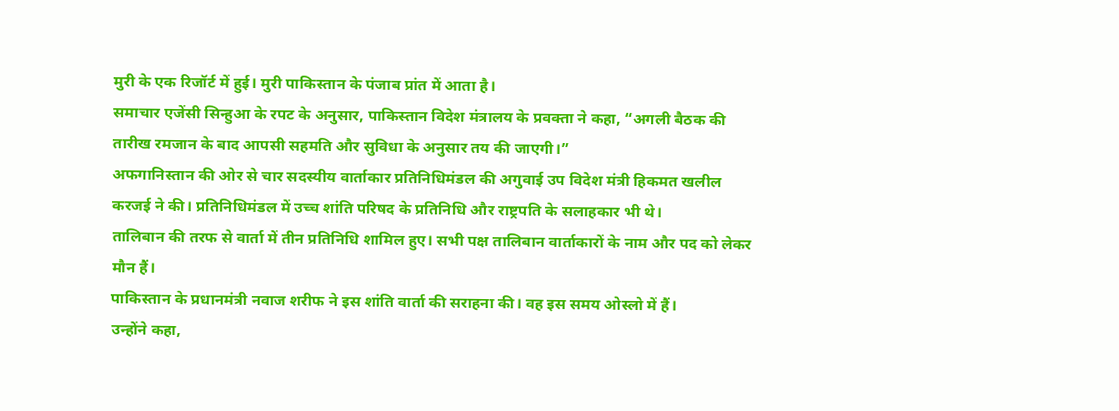मुरी के एक रिजॉर्ट में हुई। मुरी पाकिस्तान के पंजाब प्रांत में आता है।
समाचार एजेंसी सिन्हुआ के रपट के अनुसार, पाकिस्तान विदेश मंत्रालय के प्रवक्ता ने कहा, “अगली बैठक की तारीख रमजान के बाद आपसी सहमति और सुविधा के अनुसार तय की जाएगी।”
अफगानिस्तान की ओर से चार सदस्यीय वार्ताकार प्रतिनिधिमंडल की अगुवाई उप विदेश मंत्री हिकमत खलील करजई ने की। प्रतिनिधिमंडल में उच्च शांति परिषद के प्रतिनिधि और राष्ट्रपति के सलाहकार भी थे।
तालिबान की तरफ से वार्ता में तीन प्रतिनिधि शामिल हुए। सभी पक्ष तालिबान वार्ताकारों के नाम और पद को लेकर मौन हैं।
पाकिस्तान के प्रधानमंत्री नवाज शरीफ ने इस शांति वार्ता की सराहना की। वह इस समय ओस्लो में हैं।
उन्होंने कहा,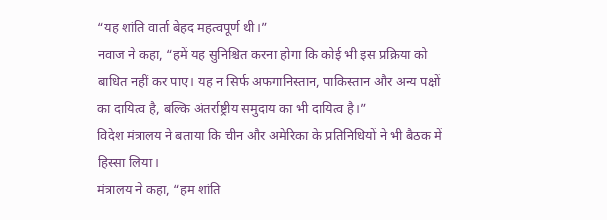“यह शांति वार्ता बेहद महत्वपूर्ण थी।”
नवाज ने कहा, “हमें यह सुनिश्चित करना होगा कि कोई भी इस प्रक्रिया को बाधित नहीं कर पाए। यह न सिर्फ अफगानिस्तान, पाकिस्तान और अन्य पक्षों का दायित्व है, बल्कि अंतर्राष्ट्रीय समुदाय का भी दायित्व है।”
विदेश मंत्रालय ने बताया कि चीन और अमेरिका के प्रतिनिधियों ने भी बैठक में हिस्सा लिया।
मंत्रालय ने कहा, “हम शांति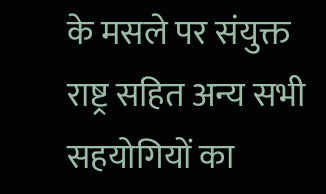के मसले पर संयुक्त राष्ट्र सहित अन्य सभी सहयोगियों का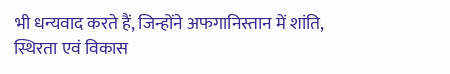भी धन्यवाद करते हैं, जिन्होंने अफगानिस्तान में शांति, स्थिरता एवं विकास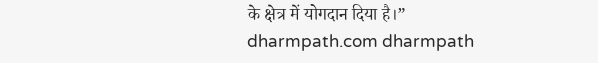के क्षेत्र में योगदान दिया है।”
dharmpath.com dharmpath